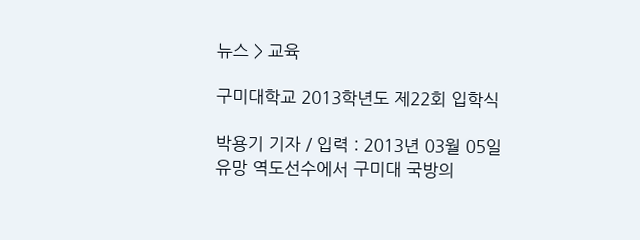뉴스 > 교육

구미대학교 2013학년도 제22회 입학식

박용기 기자 / 입력 : 2013년 03월 05일
유망 역도선수에서 구미대 국방의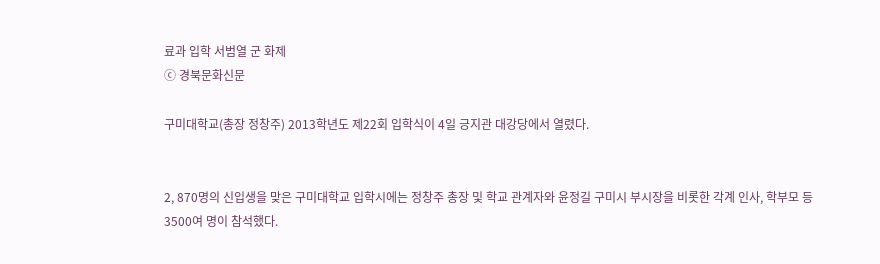료과 입학 서범열 군 화제
ⓒ 경북문화신문

구미대학교(총장 정창주) 2013학년도 제22회 입학식이 4일 긍지관 대강당에서 열렸다.


2, 870명의 신입생을 맞은 구미대학교 입학시에는 정창주 총장 및 학교 관계자와 윤정길 구미시 부시장을 비롯한 각계 인사, 학부모 등 3500여 명이 참석했다.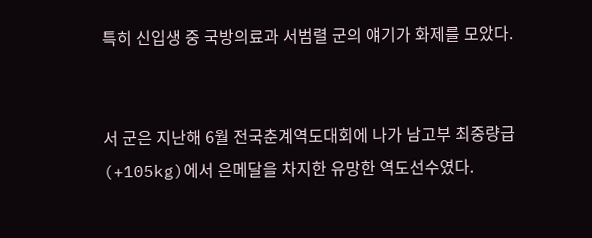특히 신입생 중 국방의료과 서범렬 군의 얘기가 화제를 모았다.


서 군은 지난해 6월 전국춘계역도대회에 나가 남고부 최중량급(+105kg)에서 은메달을 차지한 유망한 역도선수였다.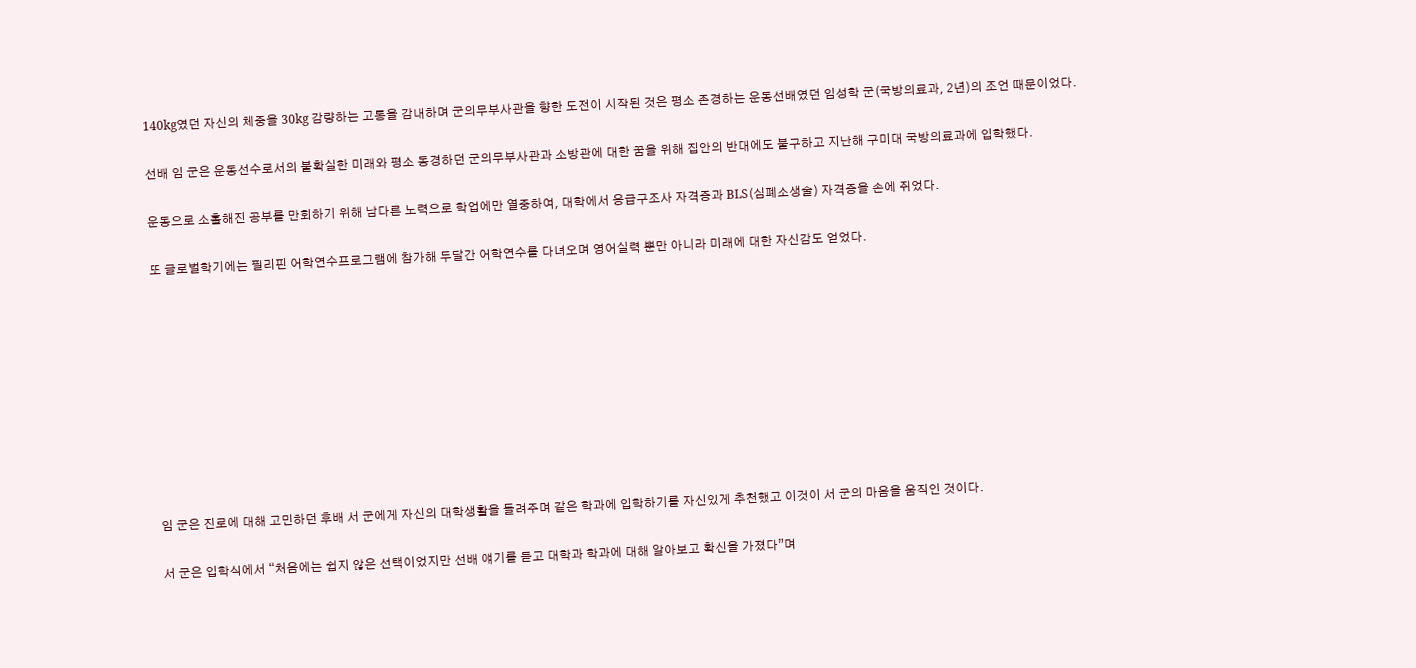140kg였던 자신의 체중을 30kg 감량하는 고통을 감내하며 군의무부사관을 향한 도전이 시작된 것은 평소 존경하는 운동선배였던 임성학 군(국방의료과, 2년)의 조언 때문이었다.


선배 임 군은 운동선수로서의 불확실한 미래와 평소 동경하던 군의무부사관과 소방관에 대한 꿈을 위해 집안의 반대에도 불구하고 지난해 구미대 국방의료과에 입학했다.


운동으로 소홀해진 공부를 만회하기 위해 남다른 노력으로 학업에만 열중하여, 대학에서 응급구조사 자격증과 BLS(심폐소생술) 자격증을 손에 쥐었다.


또 글로벌학기에는 필리핀 어학연수프로그램에 참가해 두달간 어학연수를 다녀오며 영어실력 뿐만 아니라 미래에 대한 자신감도 얻었다.















임 군은 진로에 대해 고민하던 후배 서 군에게 자신의 대학생활을 들려주며 같은 학과에 입학하기를 자신있게 추천했고 이것이 서 군의 마음을 움직인 것이다.


서 군은 입학식에서 “처음에는 쉽지 않은 선택이었지만 선배 얘기를 듣고 대학과 학과에 대해 알아보고 확신을 가졌다”며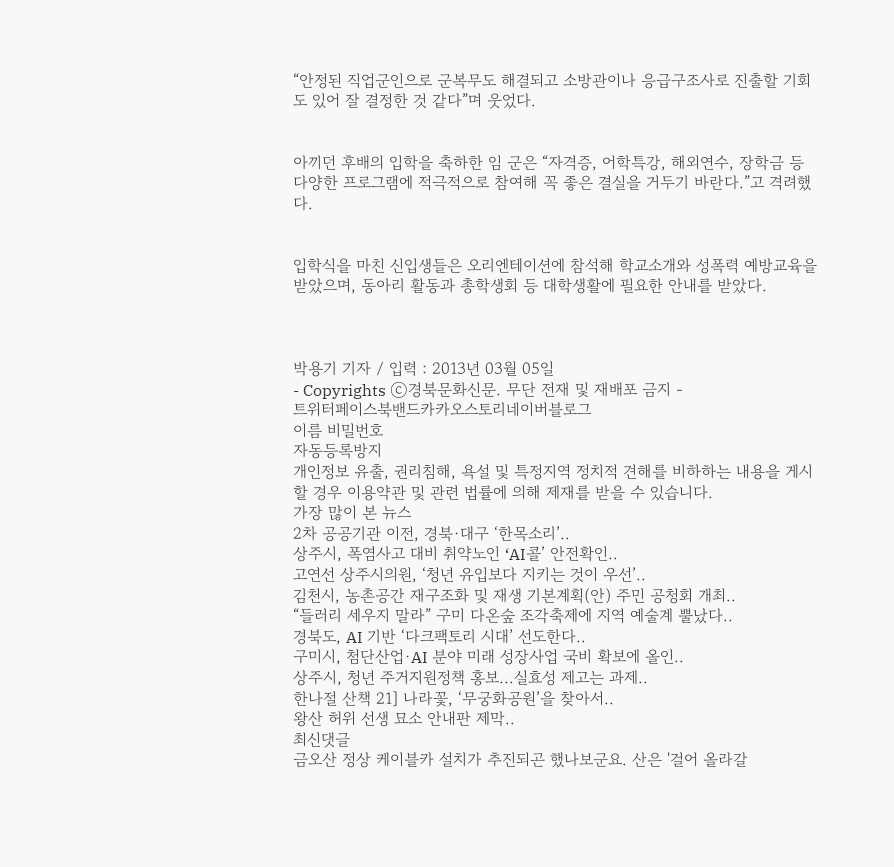“안정된 직업군인으로 군복무도 해결되고 소방관이나 응급구조사로 진출할 기회도 있어 잘 결정한 것 같다”며 웃었다.


아끼던 후배의 입학을 축하한 임 군은 “자격증, 어학특강, 해외연수, 장학금 등 다양한 프로그램에 적극적으로 참여해 꼭 좋은 결실을 거두기 바란다.”고 격려했다.


입학식을 마친 신입생들은 오리엔테이션에 참석해 학교소개와 성폭력 예방교육을 받았으며, 동아리 활동과 총학생회 등 대학생활에 필요한 안내를 받았다.



박용기 기자 / 입력 : 2013년 03월 05일
- Copyrights ⓒ경북문화신문. 무단 전재 및 재배포 금지 -
트위터페이스북밴드카카오스토리네이버블로그
이름 비밀번호
자동등록방지
개인정보 유출, 권리침해, 욕설 및 특정지역 정치적 견해를 비하하는 내용을 게시할 경우 이용약관 및 관련 법률에 의해 제재를 받을 수 있습니다.
가장 많이 본 뉴스
2차 공공기관 이전, 경북·대구 ‘한목소리’..
상주시, 폭염사고 대비 취약노인 ‘AI콜’ 안전확인..
고연선 상주시의원, ‘청년 유입보다 지키는 것이 우선’..
김천시, 농촌공간 재구조화 및 재생 기본계획(안) 주민 공청회 개최..
“들러리 세우지 말라” 구미 다온숲 조각축제에 지역 예술계 뿔났다..
경북도, AI 기반 ‘다크팩토리 시대’ 선도한다..
구미시, 첨단산업·AI 분야 미래 성장사업 국비 확보에 올인..
상주시, 청년 주거지원정책 홍보...실효성 제고는 과제..
한나절 산책 21] 나라꽃, ‘무궁화공원’을 찾아서..
왕산 허위 선생 묘소 안내판 제막..
최신댓글
금오산 정상 케이블카 설치가 추진되곤 했나보군요. 산은 '걸어 올라갈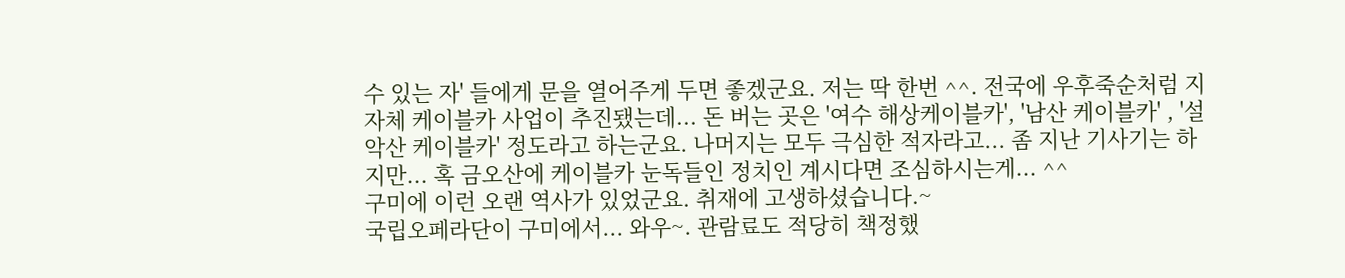수 있는 자' 들에게 문을 열어주게 두면 좋겠군요. 저는 딱 한번 ^^. 전국에 우후죽순처럼 지자체 케이블카 사업이 추진됐는데... 돈 버는 곳은 '여수 해상케이블카', '남산 케이블카' , '설악산 케이블카' 정도라고 하는군요. 나머지는 모두 극심한 적자라고... 좀 지난 기사기는 하지만... 혹 금오산에 케이블카 눈독들인 정치인 계시다면 조심하시는게... ^^
구미에 이런 오랜 역사가 있었군요. 취재에 고생하셨습니다.~
국립오페라단이 구미에서... 와우~. 관람료도 적당히 책정했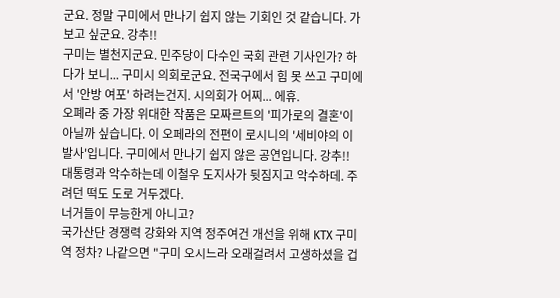군요. 정말 구미에서 만나기 쉽지 않는 기회인 것 같습니다. 가보고 싶군요. 강추!!
구미는 별천지군요. 민주당이 다수인 국회 관련 기사인가? 하다가 보니... 구미시 의회로군요. 전국구에서 힘 못 쓰고 구미에서 '안방 여포' 하려는건지. 시의회가 어찌... 에휴.
오폐라 중 가장 위대한 작품은 모짜르트의 '피가로의 결혼'이 아닐까 싶습니다. 이 오페라의 전편이 로시니의 '세비야의 이발사'입니다. 구미에서 만나기 쉽지 않은 공연입니다. 강추!!
대통령과 악수하는데 이철우 도지사가 뒷짐지고 악수하데. 주려던 떡도 도로 거두겠다.
너거들이 무능한게 아니고?
국가산단 경쟁력 강화와 지역 정주여건 개선을 위해 KTX 구미역 정차? 나같으면 "구미 오시느라 오래걸려서 고생하셨을 겁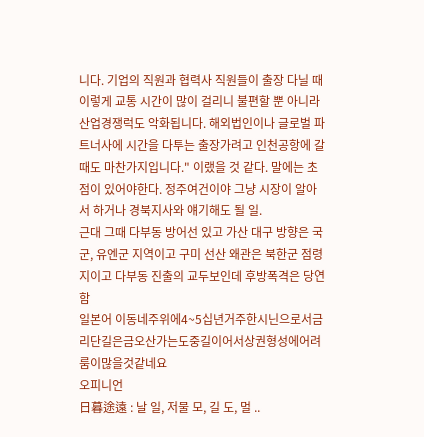니다. 기업의 직원과 협력사 직원들이 출장 다닐 때 이렇게 교통 시간이 많이 걸리니 불편할 뿐 아니라 산업경쟁럭도 악화됩니다. 해외법인이나 글로벌 파트너사에 시간을 다투는 출장가려고 인천공항에 갈 때도 마찬가지입니다." 이랬을 것 같다. 말에는 초점이 있어야한다. 정주여건이야 그냥 시장이 알아서 하거나 경북지사와 얘기해도 될 일.
근대 그때 다부동 방어선 있고 가산 대구 방향은 국군, 유엔군 지역이고 구미 선산 왜관은 북한군 점령지이고 다부동 진출의 교두보인데 후방폭격은 당연함
일본어 이동네주위에4~5십년거주한시닌으로서금리단길은금오산가는도중길이어서상권형성에어려룸이많을것같네요
오피니언
日暮途遠 : 날 일, 저물 모, 길 도, 멀 ..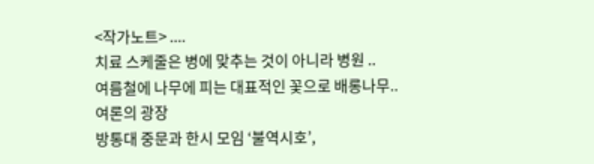<작가노트> ....
치료 스케줄은 병에 맞추는 것이 아니라 병원 ..
여름철에 나무에 피는 대표적인 꽃으로 배롱나무..
여론의 광장
방통대 중문과 한시 모임 ‘불역시호’,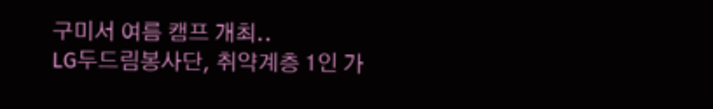구미서 여름 캠프 개최..
LG두드림봉사단, 취약계층 1인 가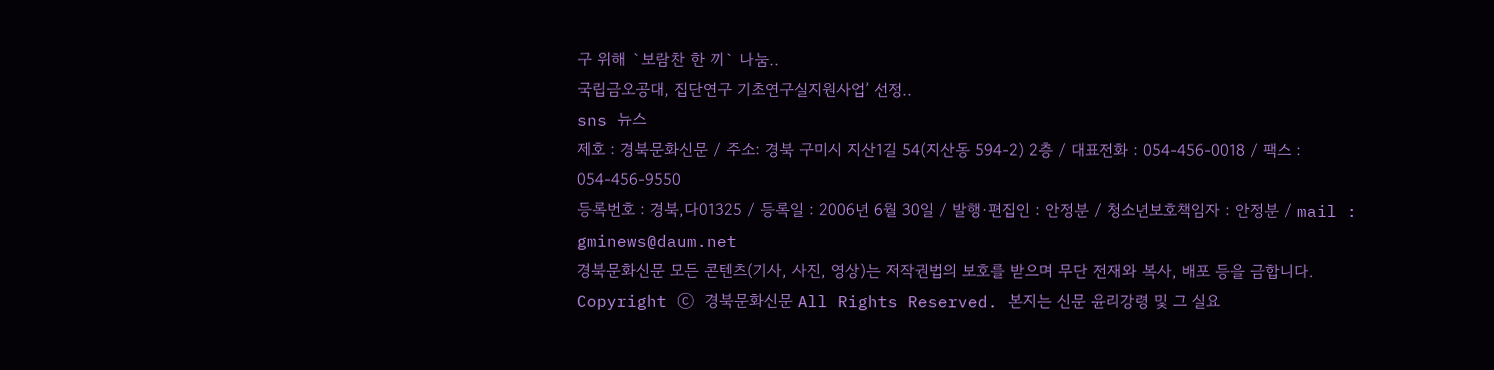구 위해 `보람찬 한 끼` 나눔..
국립금오공대, 집단연구 기초연구실지원사업’ 선정..
sns 뉴스
제호 : 경북문화신문 / 주소: 경북 구미시 지산1길 54(지산동 594-2) 2층 / 대표전화 : 054-456-0018 / 팩스 : 054-456-9550
등록번호 : 경북,다01325 / 등록일 : 2006년 6월 30일 / 발행·편집인 : 안정분 / 청소년보호책임자 : 안정분 / mail : gminews@daum.net
경북문화신문 모든 콘텐츠(기사, 사진, 영상)는 저작권법의 보호를 받으며 무단 전재와 복사, 배포 등을 금합니다.
Copyright ⓒ 경북문화신문 All Rights Reserved. 본지는 신문 윤리강령 및 그 실요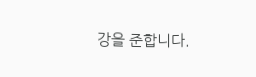강을 준합니다.